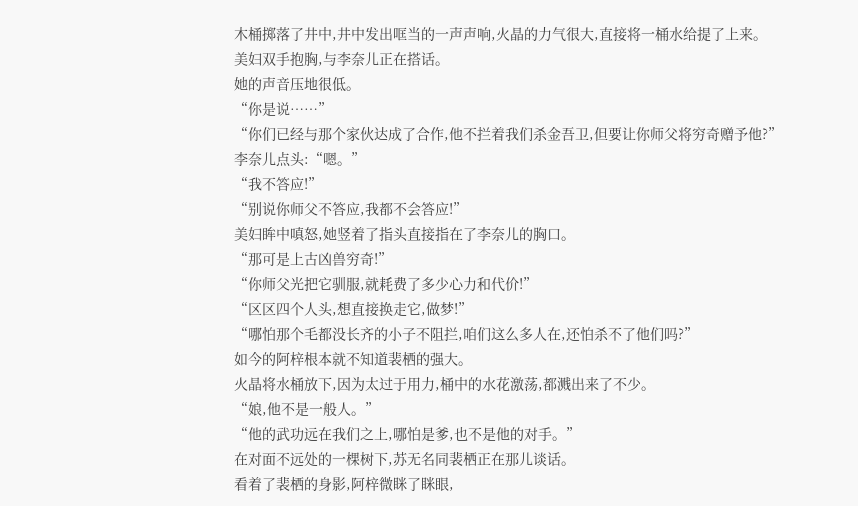木桶掷落了井中,井中发出哐当的一声声响,火晶的力气很大,直接将一桶水给提了上来。
美妇双手抱胸,与李奈儿正在搭话。
她的声音压地很低。
“你是说……”
“你们已经与那个家伙达成了合作,他不拦着我们杀金吾卫,但要让你师父将穷奇赠予他?”
李奈儿点头:“嗯。”
“我不答应!”
“别说你师父不答应,我都不会答应!”
美妇眸中嗔怒,她竖着了指头直接指在了李奈儿的胸口。
“那可是上古凶兽穷奇!”
“你师父光把它驯服,就耗费了多少心力和代价!”
“区区四个人头,想直接换走它,做梦!”
“哪怕那个毛都没长齐的小子不阻拦,咱们这么多人在,还怕杀不了他们吗?”
如今的阿梓根本就不知道裴栖的强大。
火晶将水桶放下,因为太过于用力,桶中的水花激荡,都溅出来了不少。
“娘,他不是一般人。”
“他的武功远在我们之上,哪怕是爹,也不是他的对手。”
在对面不远处的一棵树下,苏无名同裴栖正在那儿谈话。
看着了裴栖的身影,阿梓微眯了眯眼,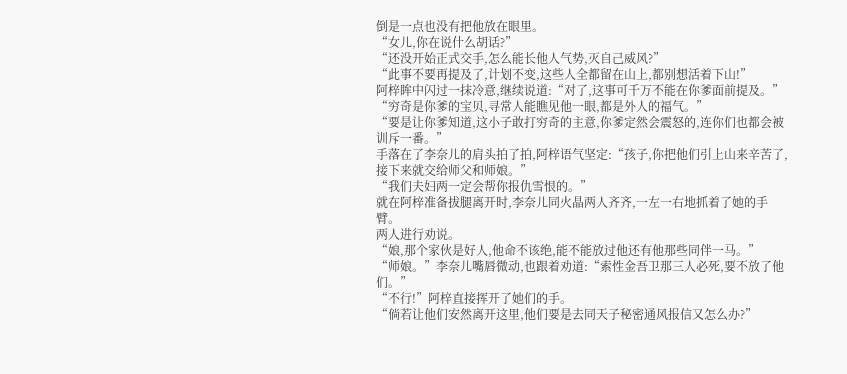倒是一点也没有把他放在眼里。
“女儿,你在说什么胡话?”
“还没开始正式交手,怎么能长他人气势,灭自己威风?”
“此事不要再提及了,计划不变,这些人全都留在山上,都别想活着下山!”
阿梓眸中闪过一抹冷意,继续说道:“对了,这事可千万不能在你爹面前提及。”
“穷奇是你爹的宝贝,寻常人能瞧见他一眼,都是外人的福气。”
“要是让你爹知道,这小子敢打穷奇的主意,你爹定然会震怒的,连你们也都会被训斥一番。”
手落在了李奈儿的肩头拍了拍,阿梓语气坚定:“孩子,你把他们引上山来辛苦了,接下来就交给师父和师娘。”
“我们夫妇两一定会帮你报仇雪恨的。”
就在阿梓准备拔腿离开时,李奈儿同火晶两人齐齐,一左一右地抓着了她的手臂。
两人进行劝说。
“娘,那个家伙是好人,他命不该绝,能不能放过他还有他那些同伴一马。”
“师娘。”李奈儿嘴唇微动,也跟着劝道:“索性金吾卫那三人必死,要不放了他们。”
“不行!”阿梓直接挥开了她们的手。
“倘若让他们安然离开这里,他们要是去同天子秘密通风报信又怎么办?”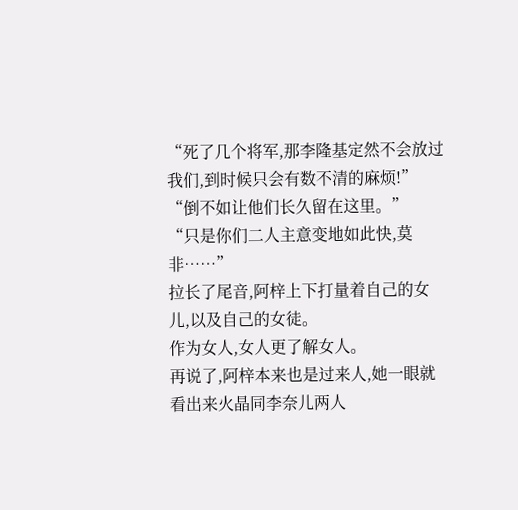“死了几个将军,那李隆基定然不会放过我们,到时候只会有数不清的麻烦!”
“倒不如让他们长久留在这里。”
“只是你们二人主意变地如此快,莫非……”
拉长了尾音,阿梓上下打量着自己的女儿,以及自己的女徒。
作为女人,女人更了解女人。
再说了,阿梓本来也是过来人,她一眼就看出来火晶同李奈儿两人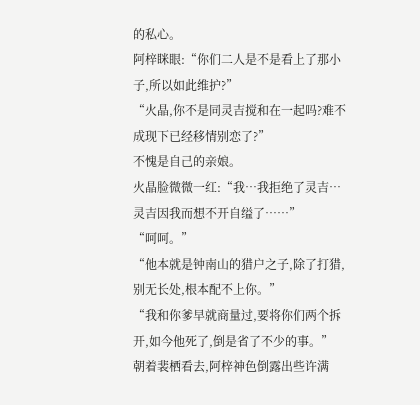的私心。
阿梓眯眼:“你们二人是不是看上了那小子,所以如此维护?”
“火晶,你不是同灵吉搅和在一起吗?难不成现下已经移情别恋了?”
不愧是自己的亲娘。
火晶脸微微一红:“我…我拒绝了灵吉…灵吉因我而想不开自缢了……”
“呵呵。”
“他本就是钟南山的猎户之子,除了打猎,别无长处,根本配不上你。”
“我和你爹早就商量过,要将你们两个拆开,如今他死了,倒是省了不少的事。”
朝着裴栖看去,阿梓神色倒露出些许满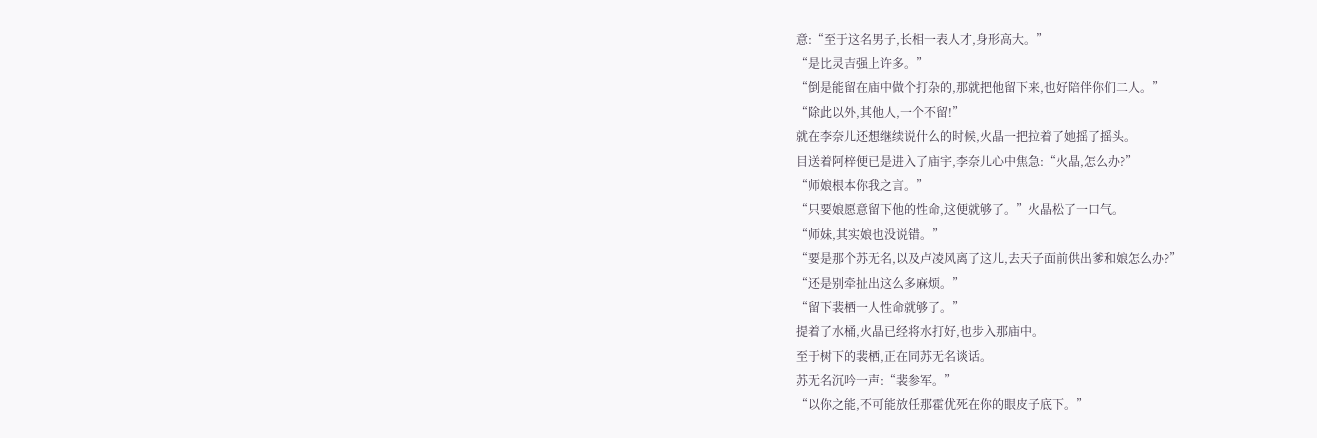意:“至于这名男子,长相一表人才,身形高大。”
“是比灵吉强上许多。”
“倒是能留在庙中做个打杂的,那就把他留下来,也好陪伴你们二人。”
“除此以外,其他人,一个不留!”
就在李奈儿还想继续说什么的时候,火晶一把拉着了她摇了摇头。
目送着阿梓便已是进入了庙宇,李奈儿心中焦急:“火晶,怎么办?”
“师娘根本你我之言。”
“只要娘愿意留下他的性命,这便就够了。”火晶松了一口气。
“师妹,其实娘也没说错。”
“要是那个苏无名,以及卢凌风离了这儿,去天子面前供出爹和娘怎么办?”
“还是别牵扯出这么多麻烦。”
“留下裴栖一人性命就够了。”
提着了水桶,火晶已经将水打好,也步入那庙中。
至于树下的裴栖,正在同苏无名谈话。
苏无名沉吟一声:“裴参军。”
“以你之能,不可能放任那霍优死在你的眼皮子底下。”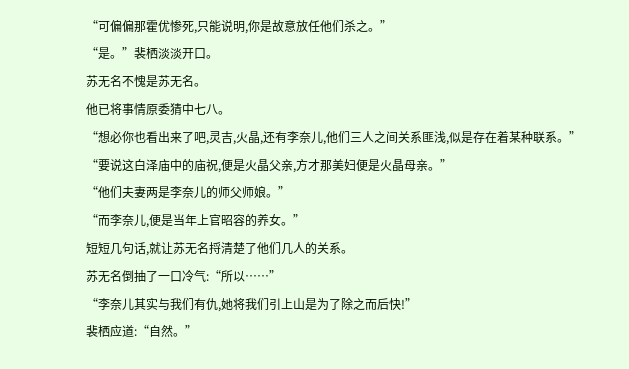“可偏偏那霍优惨死,只能说明,你是故意放任他们杀之。”
“是。”裴栖淡淡开口。
苏无名不愧是苏无名。
他已将事情原委猜中七八。
“想必你也看出来了吧,灵吉,火晶,还有李奈儿,他们三人之间关系匪浅,似是存在着某种联系。”
“要说这白泽庙中的庙祝,便是火晶父亲,方才那美妇便是火晶母亲。”
“他们夫妻两是李奈儿的师父师娘。”
“而李奈儿,便是当年上官昭容的养女。”
短短几句话,就让苏无名捋清楚了他们几人的关系。
苏无名倒抽了一口冷气:“所以……”
“李奈儿其实与我们有仇,她将我们引上山是为了除之而后快!”
裴栖应道:“自然。”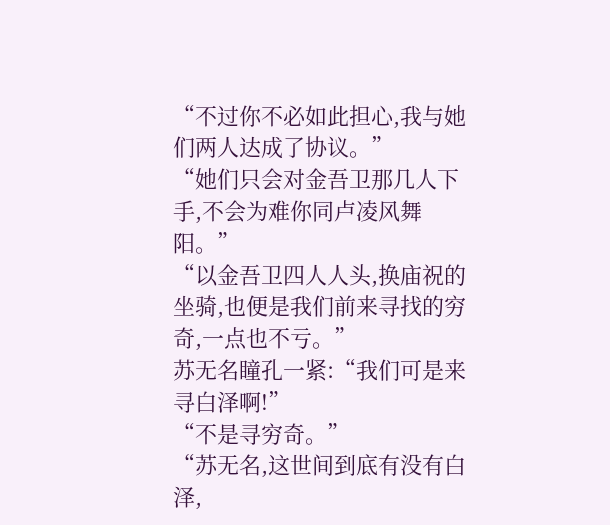“不过你不必如此担心,我与她们两人达成了协议。”
“她们只会对金吾卫那几人下手,不会为难你同卢凌风舞阳。”
“以金吾卫四人人头,换庙祝的坐骑,也便是我们前来寻找的穷奇,一点也不亏。”
苏无名瞳孔一紧:“我们可是来寻白泽啊!”
“不是寻穷奇。”
“苏无名,这世间到底有没有白泽,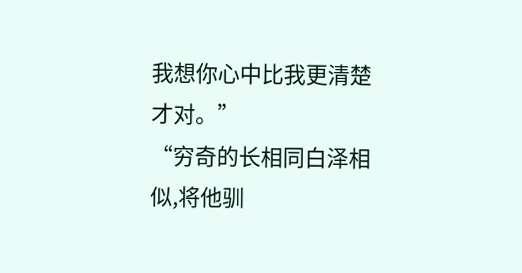我想你心中比我更清楚才对。”
“穷奇的长相同白泽相似,将他驯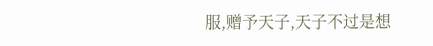服,赠予天子,天子不过是想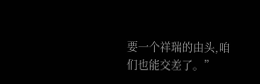要一个祥瑞的由头,咱们也能交差了。”